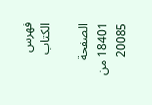فهرس الكتاب

الصفحة 18401 من 20085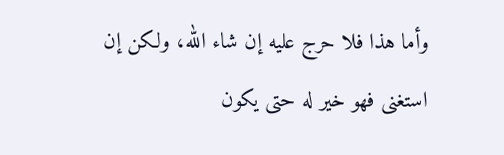وأما هذا فلا حرج عليه إن شاء الله، ولكن إن استغنى فهو خير له حتى يكون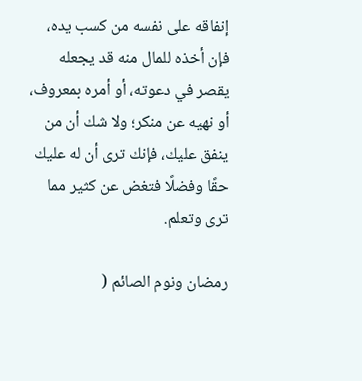إنفاقه على نفسه من كسب يده، فإن أخذه للمال منه قد يجعله يقصر في دعوته، أو أمره بمعروف، أو نهيه عن منكر؛ ولا شك أن من ينفق عليك، فإنك ترى أن له عليك حقًا وفضلًا فتغض عن كثير مما ترى وتعلم.

رمضان ونوم الصائم (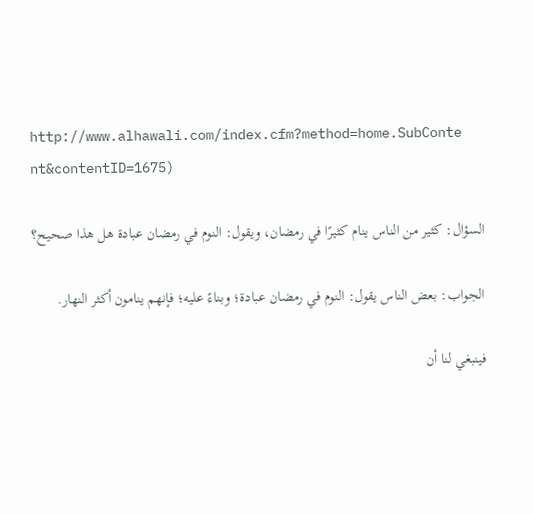http://www.alhawali.com/index.cfm?method=home.SubConte nt&contentID=1675)

السؤال: كثير من الناس ينام كثيرًا في رمضان، ويقول: النوم في رمضان عبادة هل هذا صحيح؟

الجواب: بعض الناس يقول: النوم في رمضان عبادة؛ وبناءً عليه؛ فإنهم ينامون أكثر النهار.

فينبغي لنا أن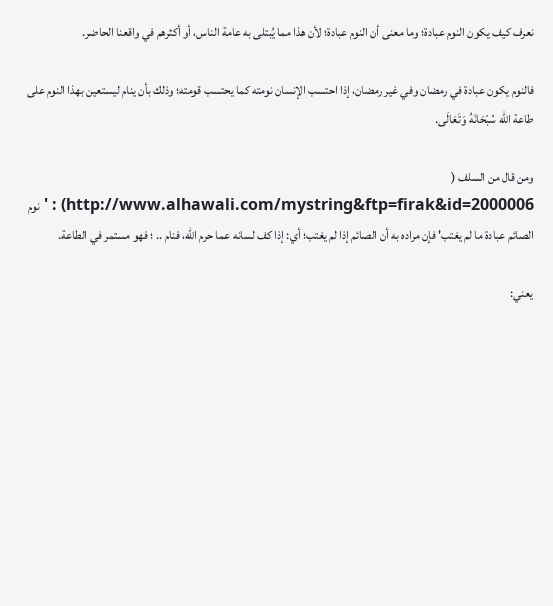نعرف كيف يكون النوم عبادة؛ وما معنى أن النوم عبادة؛ لأن هذا مما يُبتلى به عامة الناس، أو أكثرهم في واقعنا الحاضر.

فالنوم يكون عبادة في رمضان وفي غير رمضان، إذا احتسب الإنسان نومته كما يحتسب قومته؛ وذلك بأن ينام ليستعين بهذا النوم على طاعة الله سُبْحَانَهُ وَتَعَالَى.

ومن قال من السلف ( http://www.alhawali.com/mystring&ftp=firak&id=2000006) : ' نوم الصائم عبادة ما لم يغتب' فإن مراده به أن الصائم إذا لم يغتب؛ أي: إذا كف لسانه عما حرم الله، فنام .. ؛ فهو مستمر في الطاعة.

يعني: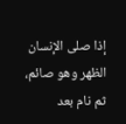إذا صلى الإنسان الظهر وهو صائم، ثم نام بعد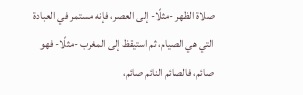صلاة الظهر -مثلًا- إلى العصر، فإنه مستمر في العبادة التي هي الصيام، ثم استيقظ إلى المغرب -مثلًا- فهو صائم، فالصائم النائم صائم،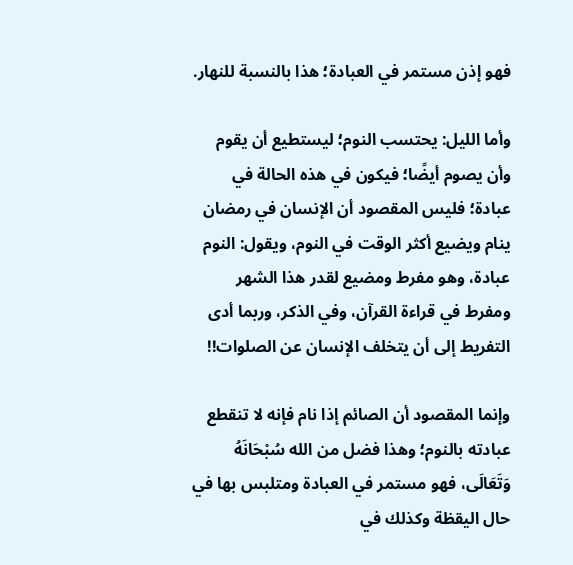فهو إذن مستمر في العبادة؛ هذا بالنسبة للنهار.

وأما الليل: يحتسب النوم؛ ليستطيع أن يقوم وأن يصوم أيضًا؛ فيكون في هذه الحالة في عبادة؛ فليس المقصود أن الإنسان في رمضان ينام ويضيع أكثر الوقت في النوم، ويقول: النوم عبادة، وهو مفرط ومضيع لقدر هذا الشهر ومفرط في قراءة القرآن، وفي الذكر، وربما أدى التفريط إلى أن يتخلف الإنسان عن الصلوات!!

وإنما المقصود أن الصائم إذا نام فإنه لا تنقطع عبادته بالنوم؛ وهذا فضل من الله سُبْحَانَهُ وَتَعَالَى، فهو مستمر في العبادة ومتلبس بها في حال اليقظة وكذلك في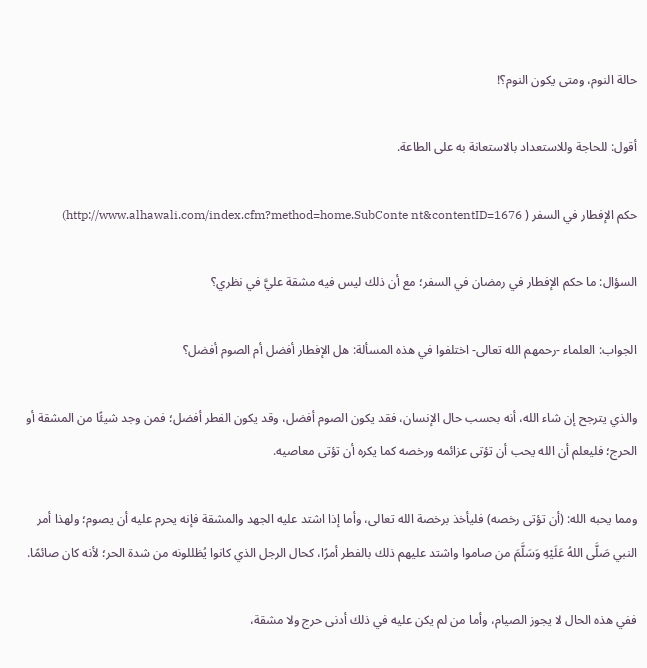حالة النوم، ومتى يكون النوم؟!

أقول: للحاجة وللاستعداد بالاستعانة به على الطاعة.

حكم الإفطار في السفر ( http://www.alhawali.com/index.cfm?method=home.SubConte nt&contentID=1676)

السؤال: ما حكم الإفطار في رمضان في السفر؛ مع أن ذلك ليس فيه مشقة عليَّ في نظري؟

الجواب: العلماء -رحمهم الله تعالى- اختلفوا في هذه المسألة: هل الإفطار أفضل أم الصوم أفضل؟

والذي يترجح إن شاء الله، أنه بحسب حال الإنسان، فقد يكون الصوم أفضل، وقد يكون الفطر أفضل؛ فمن وجد شيئًا من المشقة أو الحرج؛ فليعلم أن الله يحب أن تؤتى عزائمه ورخصه كما يكره أن تؤتى معاصيه.

ومما يحبه الله: (أن تؤتى رخصه) فليأخذ برخصة الله تعالى، وأما إذا اشتد عليه الجهد والمشقة فإنه يحرم عليه أن يصوم؛ ولهذا أمر النبي صَلَّى اللهُ عَلَيْهِ وَسَلَّمَ من صاموا واشتد عليهم ذلك بالفطر أمرًا، كحال الرجل الذي كانوا يُظللونه من شدة الحر؛ لأنه كان صائمًا.

ففي هذه الحال لا يجوز الصيام، وأما من لم يكن عليه في ذلك أدنى حرج ولا مشقة،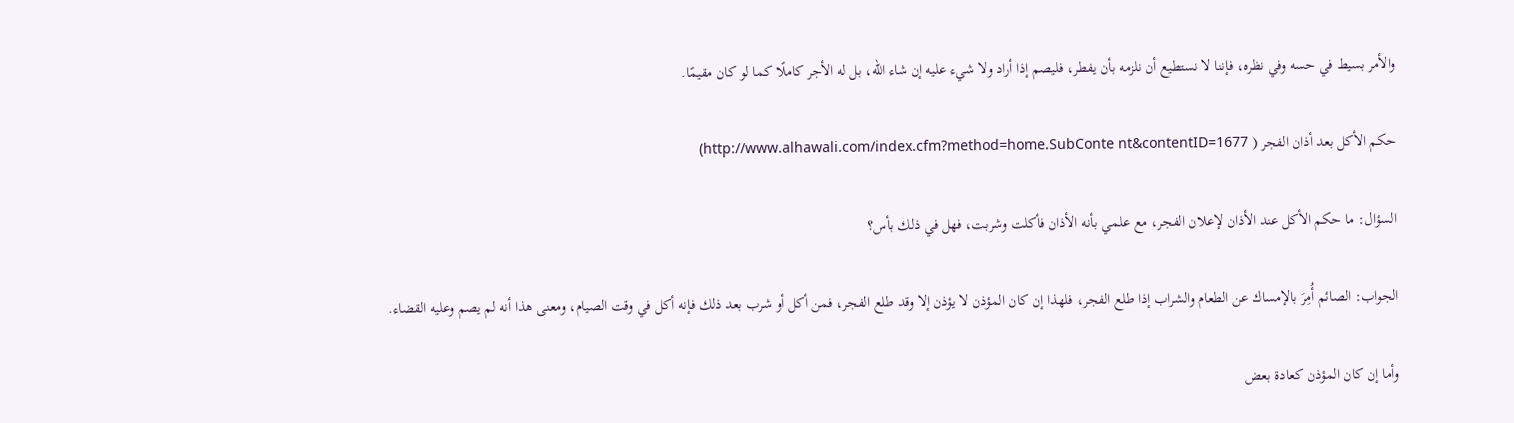والأمر بسيط في حسه وفي نظره، فإننا لا نستطيع أن نلزمه بأن يفطر، فليصم إذا أراد ولا شيء عليه إن شاء الله، بل له الأجر كاملًا كما لو كان مقيمًا.

حكم الأكل بعد أذان الفجر ( http://www.alhawali.com/index.cfm?method=home.SubConte nt&contentID=1677)

السؤال: ما حكم الأكل عند الأذان لإعلان الفجر، مع علمي بأنه الأذان فأكلت وشربت، فهل في ذلك بأس؟

الجواب: الصائم أُمِرَ بالإمساك عن الطعام والشراب إذا طلع الفجر، فلهذا إن كان المؤذن لا يؤذن إلا وقد طلع الفجر، فمن أكل أو شرب بعد ذلك فإنه أكل في وقت الصيام، ومعنى هذا أنه لم يصم وعليه القضاء.

وأما إن كان المؤذن كعادة بعض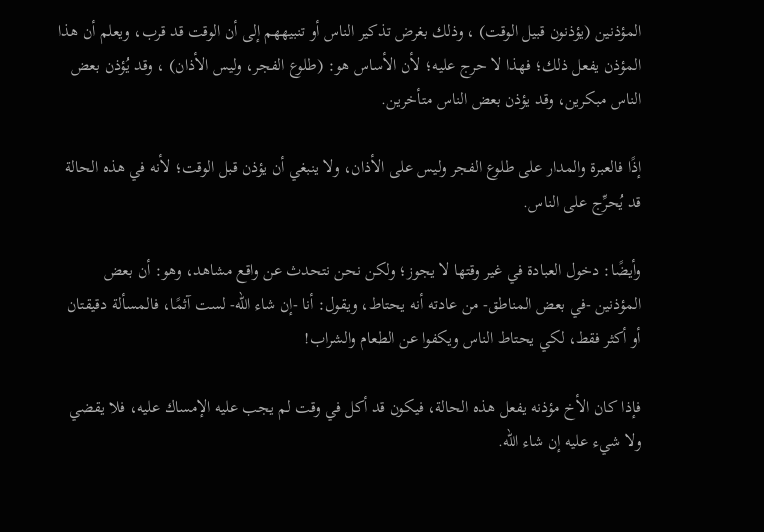المؤذنين (يؤذنون قبيل الوقت) ، وذلك بغرض تذكير الناس أو تنبيههم إلى أن الوقت قد قرب، ويعلم أن هذا المؤذن يفعل ذلك؛ فهذا لا حرج عليه؛ لأن الأساس هو: (طلوع الفجر، وليس الأذان) ، وقد يُؤذن بعض الناس مبكرين، وقد يؤذن بعض الناس متأخرين.

إذًا فالعبرة والمدار على طلوع الفجر وليس على الأذان، ولا ينبغي أن يؤذن قبل الوقت؛ لأنه في هذه الحالة قد يُحرِّج على الناس.

وأيضًا: دخول العبادة في غير وقتها لا يجوز؛ ولكن نحن نتحدث عن واقع مشاهد، وهو: أن بعض المؤذنين -في بعض المناطق- من عادته أنه يحتاط، ويقول: أنا -إن شاء الله- لست آثمًا، فالمسألة دقيقتان أو أكثر فقط، لكي يحتاط الناس ويكفوا عن الطعام والشراب!

فإذا كان الأخ مؤذنه يفعل هذه الحالة، فيكون قد أكل في وقت لم يجب عليه الإمساك عليه، فلا يقضي ولا شيء عليه إن شاء الله.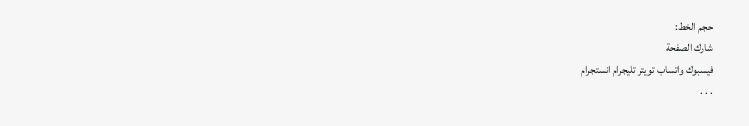حجم الخط:
شارك الصفحة
فيسبوك واتساب تويتر تليجرام انستجرام
. . .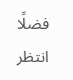فضلًا انتظر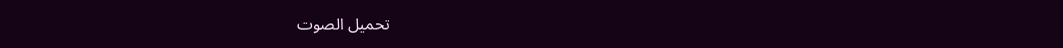تحميل الصوت